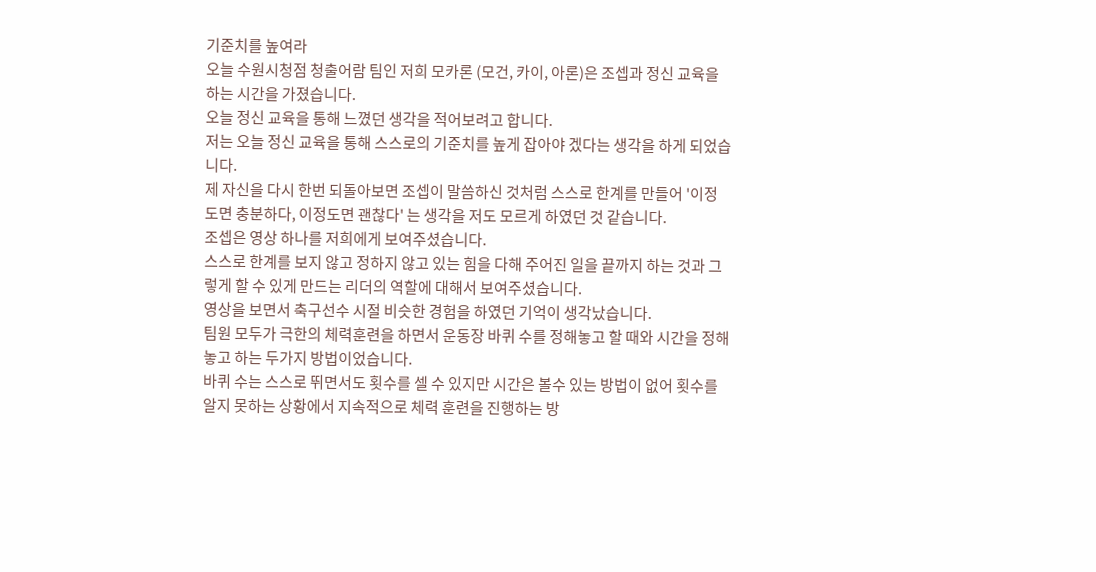기준치를 높여라
오늘 수원시청점 청출어람 팀인 저희 모카론 (모건, 카이, 아론)은 조셉과 정신 교육을 하는 시간을 가졌습니다.
오늘 정신 교육을 통해 느꼈던 생각을 적어보려고 합니다.
저는 오늘 정신 교육을 통해 스스로의 기준치를 높게 잡아야 겠다는 생각을 하게 되었습니다.
제 자신을 다시 한번 되돌아보면 조셉이 말씀하신 것처럼 스스로 한계를 만들어 '이정도면 충분하다, 이정도면 괜찮다' 는 생각을 저도 모르게 하였던 것 같습니다.
조셉은 영상 하나를 저희에게 보여주셨습니다.
스스로 한계를 보지 않고 정하지 않고 있는 힘을 다해 주어진 일을 끝까지 하는 것과 그렇게 할 수 있게 만드는 리더의 역할에 대해서 보여주셨습니다.
영상을 보면서 축구선수 시절 비슷한 경험을 하였던 기억이 생각났습니다.
팀원 모두가 극한의 체력훈련을 하면서 운동장 바퀴 수를 정해놓고 할 때와 시간을 정해놓고 하는 두가지 방법이었습니다.
바퀴 수는 스스로 뛰면서도 횟수를 셀 수 있지만 시간은 볼수 있는 방법이 없어 횟수를 알지 못하는 상황에서 지속적으로 체력 훈련을 진행하는 방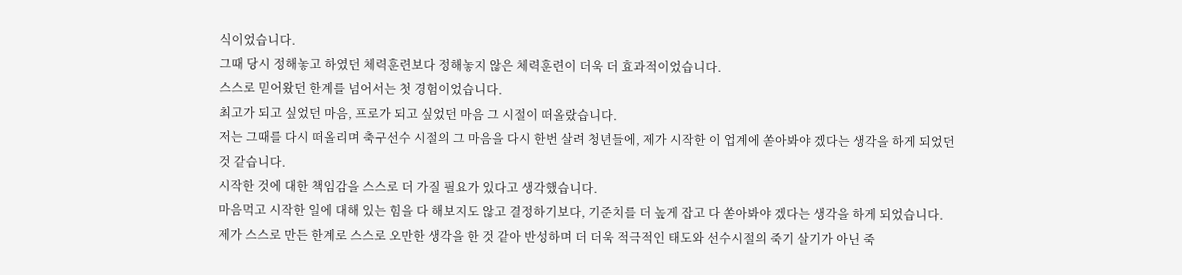식이었습니다.
그때 당시 정해놓고 하였던 체력훈련보다 정해놓지 않은 체력훈련이 더욱 더 효과적이었습니다.
스스로 믿어왔던 한계를 넘어서는 첫 경험이었습니다.
최고가 되고 싶었던 마음, 프로가 되고 싶었던 마음 그 시절이 떠올랐습니다.
저는 그때를 다시 떠올리며 축구선수 시절의 그 마음을 다시 한번 살려 청년들에, 제가 시작한 이 업계에 쏟아봐야 겠다는 생각을 하게 되었던 것 같습니다.
시작한 것에 대한 책임감을 스스로 더 가질 필요가 있다고 생각했습니다.
마음먹고 시작한 일에 대해 있는 힘을 다 해보지도 않고 결정하기보다, 기준치를 더 높게 잡고 다 쏟아봐야 겠다는 생각을 하게 되었습니다.
제가 스스로 만든 한계로 스스로 오만한 생각을 한 것 같아 반성하며 더 더욱 적극적인 태도와 선수시절의 죽기 살기가 아닌 죽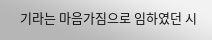기라는 마음가짐으로 임하였던 시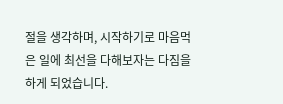절을 생각하며, 시작하기로 마음먹은 일에 최선을 다해보자는 다짐을 하게 되었습니다.